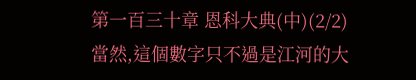第一百三十章 恩科大典(中)(2/2)
當然,這個數字只不過是江河的大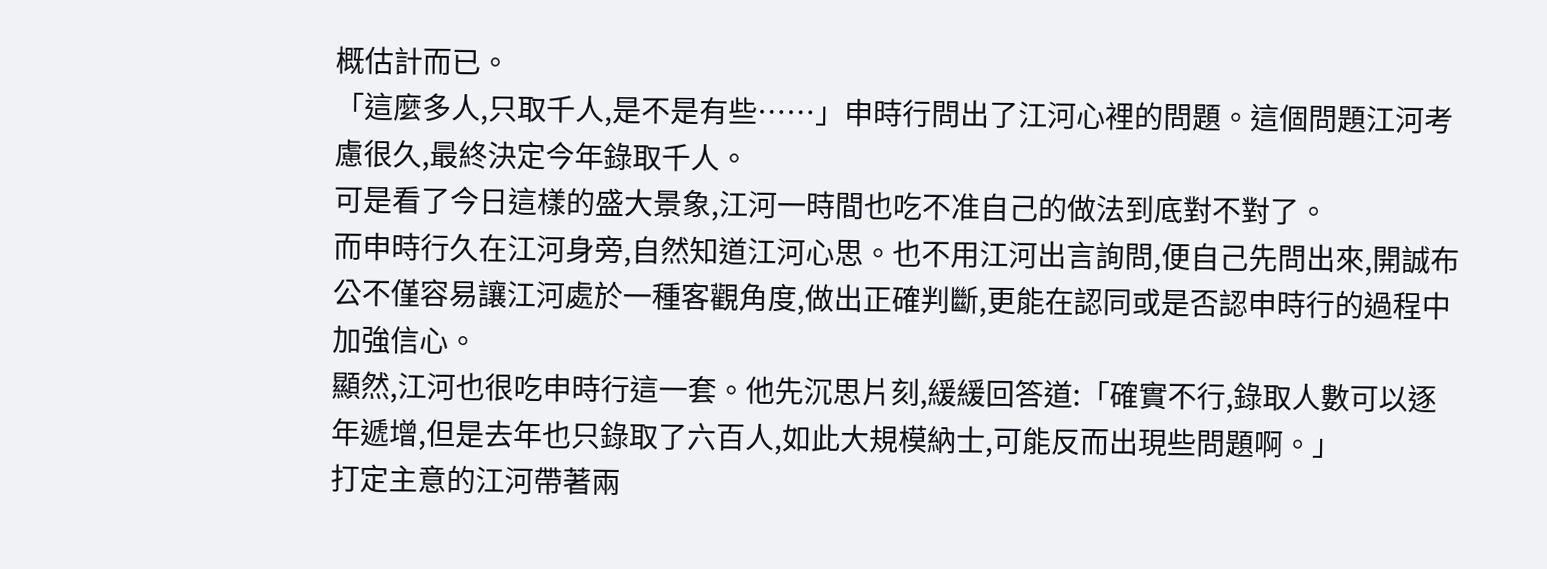概估計而已。
「這麼多人,只取千人,是不是有些……」申時行問出了江河心裡的問題。這個問題江河考慮很久,最終決定今年錄取千人。
可是看了今日這樣的盛大景象,江河一時間也吃不准自己的做法到底對不對了。
而申時行久在江河身旁,自然知道江河心思。也不用江河出言詢問,便自己先問出來,開誠布公不僅容易讓江河處於一種客觀角度,做出正確判斷,更能在認同或是否認申時行的過程中加強信心。
顯然,江河也很吃申時行這一套。他先沉思片刻,緩緩回答道:「確實不行,錄取人數可以逐年遞增,但是去年也只錄取了六百人,如此大規模納士,可能反而出現些問題啊。」
打定主意的江河帶著兩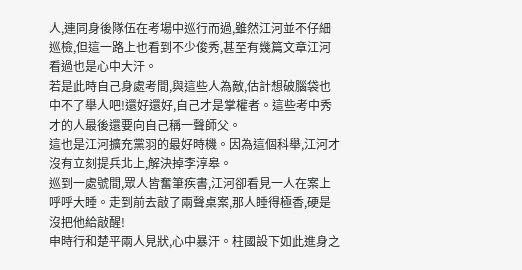人,連同身後隊伍在考場中巡行而過,雖然江河並不仔細巡檢,但這一路上也看到不少俊秀,甚至有幾篇文章江河看過也是心中大汗。
若是此時自己身處考間,與這些人為敵,估計想破腦袋也中不了舉人吧!還好還好,自己才是掌權者。這些考中秀才的人最後還要向自己稱一聲師父。
這也是江河擴充黨羽的最好時機。因為這個科舉,江河才沒有立刻提兵北上,解決掉李淳皋。
巡到一處號間,眾人皆奮筆疾書,江河卻看見一人在案上呼呼大睡。走到前去敲了兩聲桌案,那人睡得極香,硬是沒把他給敲醒!
申時行和楚平兩人見狀,心中暴汗。柱國設下如此進身之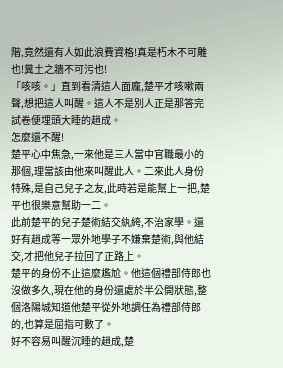階,竟然還有人如此浪費資格!真是朽木不可雕也!糞土之牆不可污也!
「咳咳。」直到看清這人面龐,楚平才咳嗽兩聲,想把這人叫醒。這人不是別人正是那答完試卷便埋頭大睡的趙成。
怎麼還不醒!
楚平心中焦急,一來他是三人當中官職最小的那個,理當該由他來叫醒此人。二來此人身份特殊,是自己兒子之友,此時若是能幫上一把,楚平也很樂意幫助一二。
此前楚平的兒子楚術結交紈絝,不治家學。還好有趙成等一眾外地學子不嫌棄楚術,與他結交,才把他兒子拉回了正路上。
楚平的身份不止這麼尷尬。他這個禮部侍郎也沒做多久,現在他的身份還處於半公開狀態,整個洛陽城知道他楚平從外地調任為禮部侍郎的,也算是屈指可數了。
好不容易叫醒沉睡的趙成,楚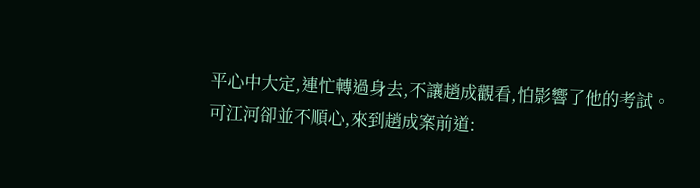平心中大定,連忙轉過身去,不讓趙成觀看,怕影響了他的考試。
可江河卻並不順心,來到趙成案前道: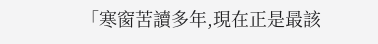「寒窗苦讀多年,現在正是最該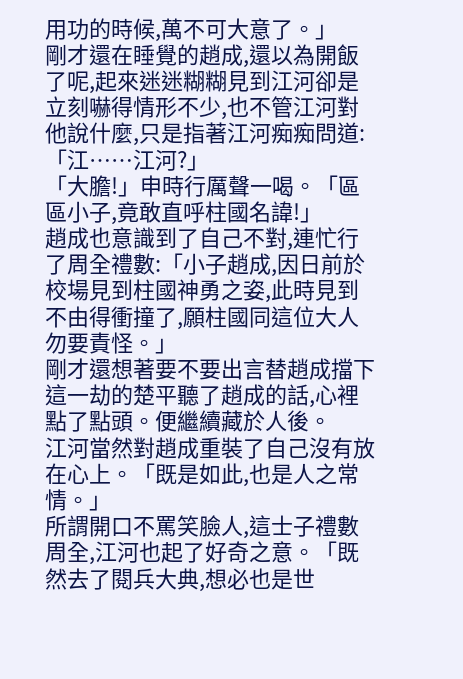用功的時候,萬不可大意了。」
剛才還在睡覺的趙成,還以為開飯了呢,起來迷迷糊糊見到江河卻是立刻嚇得情形不少,也不管江河對他說什麼,只是指著江河痴痴問道:「江……江河?」
「大膽!」申時行厲聲一喝。「區區小子,竟敢直呼柱國名諱!」
趙成也意識到了自己不對,連忙行了周全禮數:「小子趙成,因日前於校場見到柱國神勇之姿,此時見到不由得衝撞了,願柱國同這位大人勿要責怪。」
剛才還想著要不要出言替趙成擋下這一劫的楚平聽了趙成的話,心裡點了點頭。便繼續藏於人後。
江河當然對趙成重裝了自己沒有放在心上。「既是如此,也是人之常情。」
所謂開口不罵笑臉人,這士子禮數周全,江河也起了好奇之意。「既然去了閱兵大典,想必也是世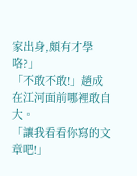家出身,頗有才學咯?」
「不敢不敢!」趙成在江河面前哪裡敢自大。
「讓我看看你寫的文章吧!」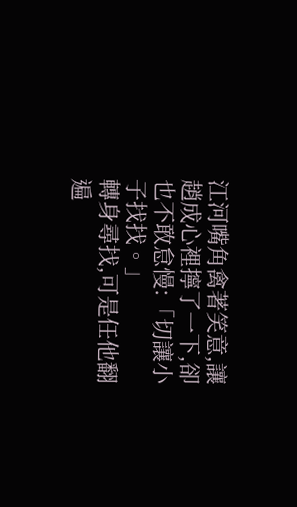江河嘴角禽著笑意,讓趙成心裡擰了一下,卻也不敢怠慢:「切讓小子找找。」
轉身尋找,可是任他翻遍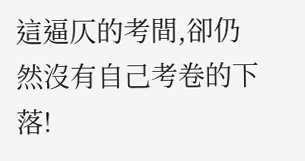這逼仄的考間,卻仍然沒有自己考卷的下落!